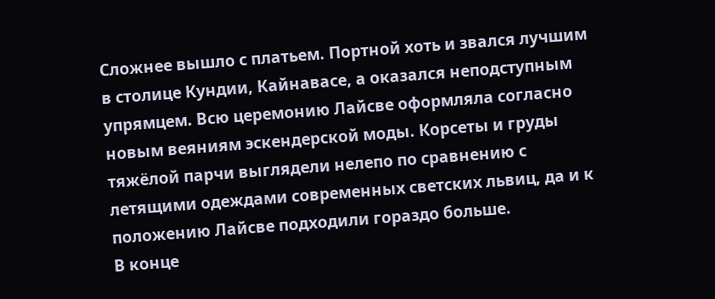Сложнее вышло с платьем. Портной хоть и звался лучшим в столице Кундии, Кайнавасе, а оказался неподступным упрямцем. Всю церемонию Лайсве оформляла согласно новым веяниям эскендерской моды. Корсеты и груды тяжёлой парчи выглядели нелепо по сравнению с летящими одеждами современных светских львиц, да и к положению Лайсве подходили гораздо больше.
В конце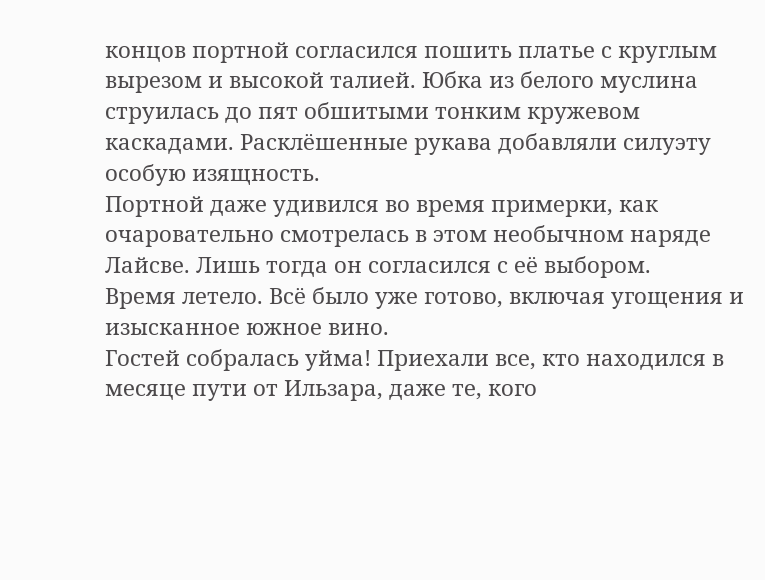концов портной согласился пошить платье с круглым вырезом и высокой талией. Юбка из белого муслина струилась до пят обшитыми тонким кружевом каскадами. Расклёшенные рукава добавляли силуэту особую изящность.
Портной даже удивился во время примерки, как очаровательно смотрелась в этом необычном наряде Лайсве. Лишь тогда он согласился с её выбором.
Время летело. Всё было уже готово, включая угощения и изысканное южное вино.
Гостей собралась уйма! Приехали все, кто находился в месяце пути от Ильзара, даже те, кого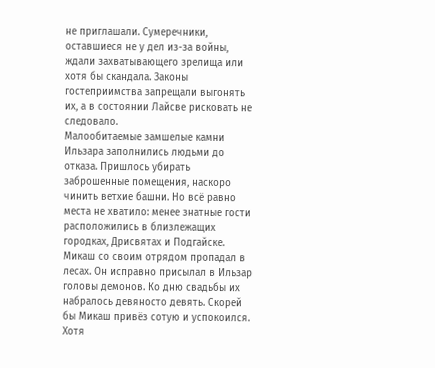не приглашали. Сумеречники, оставшиеся не у дел из-за войны, ждали захватывающего зрелища или хотя бы скандала. Законы гостеприимства запрещали выгонять их, а в состоянии Лайсве рисковать не следовало.
Малообитаемые замшелые камни Ильзара заполнились людьми до отказа. Пришлось убирать заброшенные помещения, наскоро чинить ветхие башни. Но всё равно места не хватило: менее знатные гости расположились в близлежащих городках, Дрисвятах и Подгайске.
Микаш со своим отрядом пропадал в лесах. Он исправно присылал в Ильзар головы демонов. Ко дню свадьбы их набралось девяносто девять. Скорей бы Микаш привёз сотую и успокоился. Хотя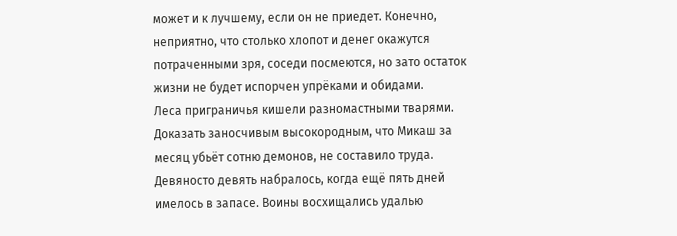может и к лучшему, если он не приедет. Конечно, неприятно, что столько хлопот и денег окажутся потраченными зря, соседи посмеются, но зато остаток жизни не будет испорчен упрёками и обидами.
Леса приграничья кишели разномастными тварями. Доказать заносчивым высокородным, что Микаш за месяц убьёт сотню демонов, не составило труда. Девяносто девять набралось, когда ещё пять дней имелось в запасе. Воины восхищались удалью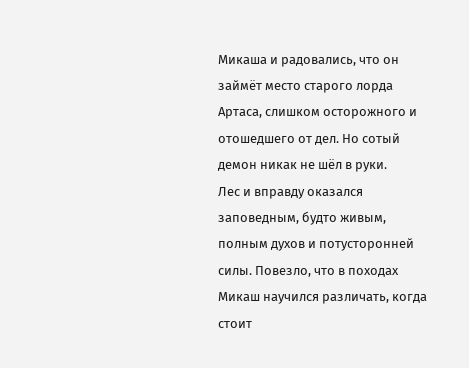Микаша и радовались, что он займёт место старого лорда Артаса, слишком осторожного и отошедшего от дел. Но сотый демон никак не шёл в руки.
Лес и вправду оказался заповедным, будто живым, полным духов и потусторонней силы. Повезло, что в походах Микаш научился различать, когда стоит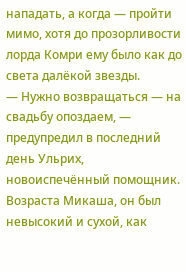нападать, а когда — пройти мимо, хотя до прозорливости лорда Комри ему было как до света далёкой звезды.
— Нужно возвращаться — на свадьбу опоздаем, — предупредил в последний день Ульрих, новоиспечённый помощник.
Возраста Микаша, он был невысокий и сухой, как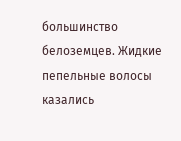большинство белоземцев. Жидкие пепельные волосы казались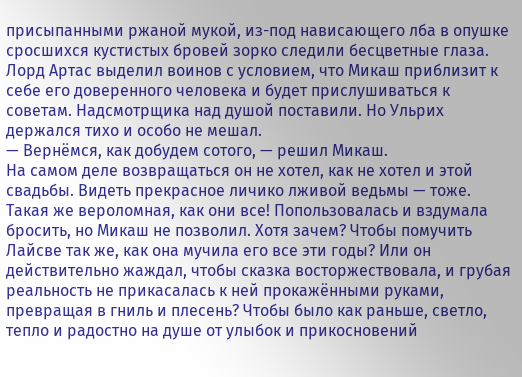присыпанными ржаной мукой, из-под нависающего лба в опушке сросшихся кустистых бровей зорко следили бесцветные глаза.
Лорд Артас выделил воинов с условием, что Микаш приблизит к себе его доверенного человека и будет прислушиваться к советам. Надсмотрщика над душой поставили. Но Ульрих держался тихо и особо не мешал.
— Вернёмся, как добудем сотого, — решил Микаш.
На самом деле возвращаться он не хотел, как не хотел и этой свадьбы. Видеть прекрасное личико лживой ведьмы — тоже. Такая же вероломная, как они все! Попользовалась и вздумала бросить, но Микаш не позволил. Хотя зачем? Чтобы помучить Лайсве так же, как она мучила его все эти годы? Или он действительно жаждал, чтобы сказка восторжествовала, и грубая реальность не прикасалась к ней прокажёнными руками, превращая в гниль и плесень? Чтобы было как раньше, светло, тепло и радостно на душе от улыбок и прикосновений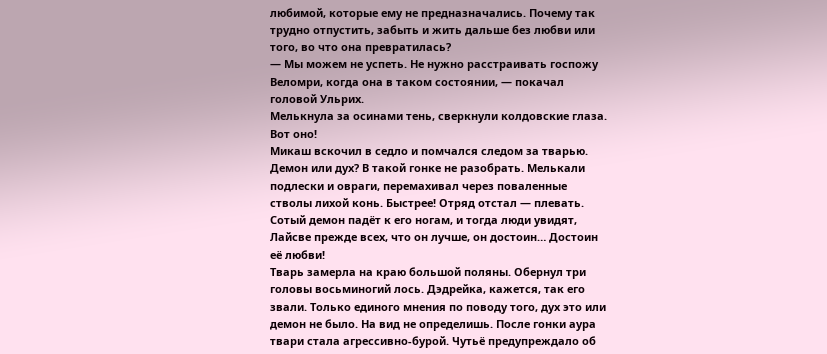любимой, которые ему не предназначались. Почему так трудно отпустить, забыть и жить дальше без любви или того, во что она превратилась?
— Мы можем не успеть. Не нужно расстраивать госпожу Веломри, когда она в таком состоянии, — покачал головой Ульрих.
Мелькнула за осинами тень, сверкнули колдовские глаза. Вот оно!
Микаш вскочил в седло и помчался следом за тварью. Демон или дух? В такой гонке не разобрать. Мелькали подлески и овраги, перемахивал через поваленные стволы лихой конь. Быстрее! Отряд отстал — плевать. Сотый демон падёт к его ногам, и тогда люди увидят, Лайсве прежде всех, что он лучше, он достоин… Достоин её любви!
Тварь замерла на краю большой поляны. Обернул три головы восьминогий лось. Дэдрейка, кажется, так его звали. Только единого мнения по поводу того, дух это или демон не было. На вид не определишь. После гонки аура твари стала агрессивно-бурой. Чутьё предупреждало об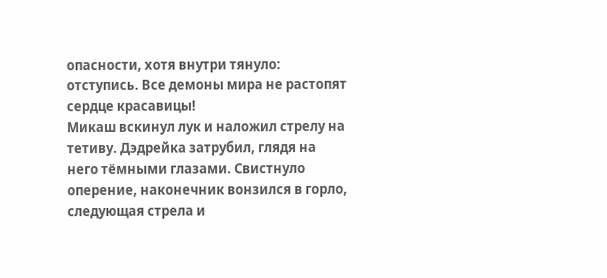опасности, хотя внутри тянуло: отступись. Все демоны мира не растопят сердце красавицы!
Микаш вскинул лук и наложил стрелу на тетиву. Дэдрейка затрубил, глядя на него тёмными глазами. Свистнуло оперение, наконечник вонзился в горло, следующая стрела и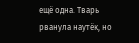ещё одна. Тварь рванула наутёк, но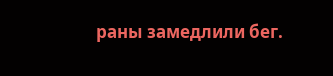раны замедлили бег.